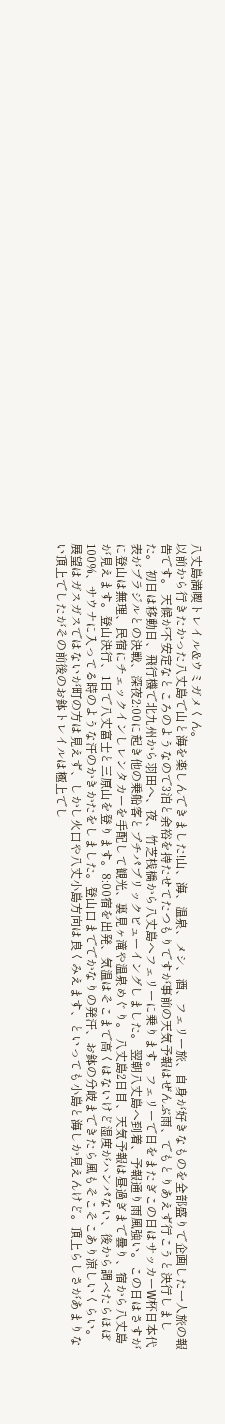八丈島満喫トレイル&ウミガメくん。
以前から行きたかった八丈島で山と海を楽しんできました!山、海、温泉、メシ、酒、フェリー旅、自身が好きなものを全部盛りで企画した一人旅の報告です。 天候が不安定なところのようなので3泊と余裕を持たせてたつもりですが事前の天気予報はぜんぶ雨、でもとりあえず行こうと決行しました。 初日は移動日、飛行機で北九州から羽田へ、夜、竹芝桟橋から八丈島へフェリーに乗ります。フェリーで日をまたぎこの日はサッカーW杯日本代表がブラジルとの決戦、深夜2:00に起き他の乗船客とプチパブリックビューイングしました。 翌朝八丈島へ到着、予報通り雨風強い。この日はさすがに登山は無理、民宿にチェックインしレンタカーを手配して観光、裏見ヶ滝や温泉めぐり。 八丈島2日目、天気予報は昼過ぎまで曇り、宿から八丈島が見えます。登山決行、1日で八丈富士と三原山を登ります。8:00宿を出発、気温はそこまで高くはないけど湿度がハンパない、後から調べたらほぼ100%、サウナに入ってる時のような汗のかきかたをしました。登山口まででかなりの発汗、お鉢の分岐まできたら風もそこそこあり涼しいくらい。展望はガスガスではないが町の方は見えず、しかし火口や八丈小島方向は良くみえます、といっても小島と海しか見えんけど。頂上らしさがあまりない頂上でしたがその前後のお鉢トレイルは極上でし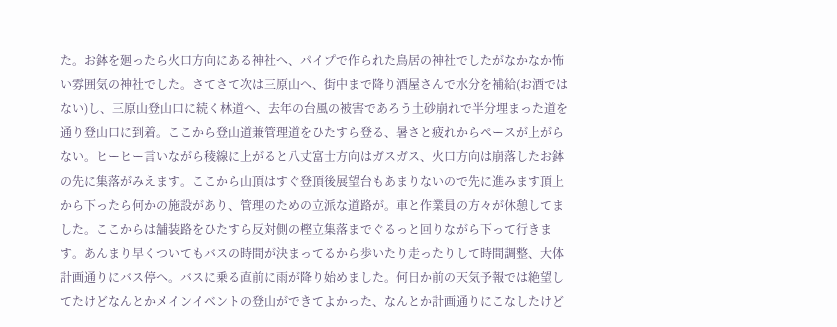た。お鉢を廻ったら火口方向にある神社へ、パイプで作られた鳥居の神社でしたがなかなか怖い雰囲気の神社でした。さてさて次は三原山へ、街中まで降り酒屋さんで水分を補給(お酒ではない)し、三原山登山口に続く林道へ、去年の台風の被害であろう土砂崩れで半分埋まった道を通り登山口に到着。ここから登山道兼管理道をひたすら登る、暑さと疲れからペースが上がらない。ヒーヒー言いながら稜線に上がると八丈富士方向はガスガス、火口方向は崩落したお鉢の先に集落がみえます。ここから山頂はすぐ登頂後展望台もあまりないので先に進みます頂上から下ったら何かの施設があり、管理のための立派な道路が。車と作業員の方々が休憩してました。ここからは舗装路をひたすら反対側の樫立集落までぐるっと回りながら下って行きます。あんまり早くついてもバスの時間が決まってるから歩いたり走ったりして時間調整、大体計画通りにバス停へ。バスに乗る直前に雨が降り始めました。何日か前の天気予報では絶望してたけどなんとかメインイベントの登山ができてよかった、なんとか計画通りにこなしたけど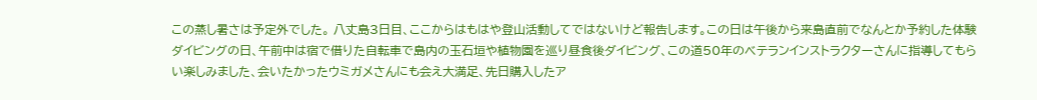この蒸し暑さは予定外でした。 八丈島3日目、ここからはもはや登山活動してではないけど報告します。この日は午後から来島直前でなんとか予約した体験ダイビングの日、午前中は宿で借りた自転車で島内の玉石垣や植物園を巡り昼食後ダイビング、この道50年のベテランインストラクターさんに指導してもらい楽しみました、会いたかったウミガメさんにも会え大満足、先日購入したア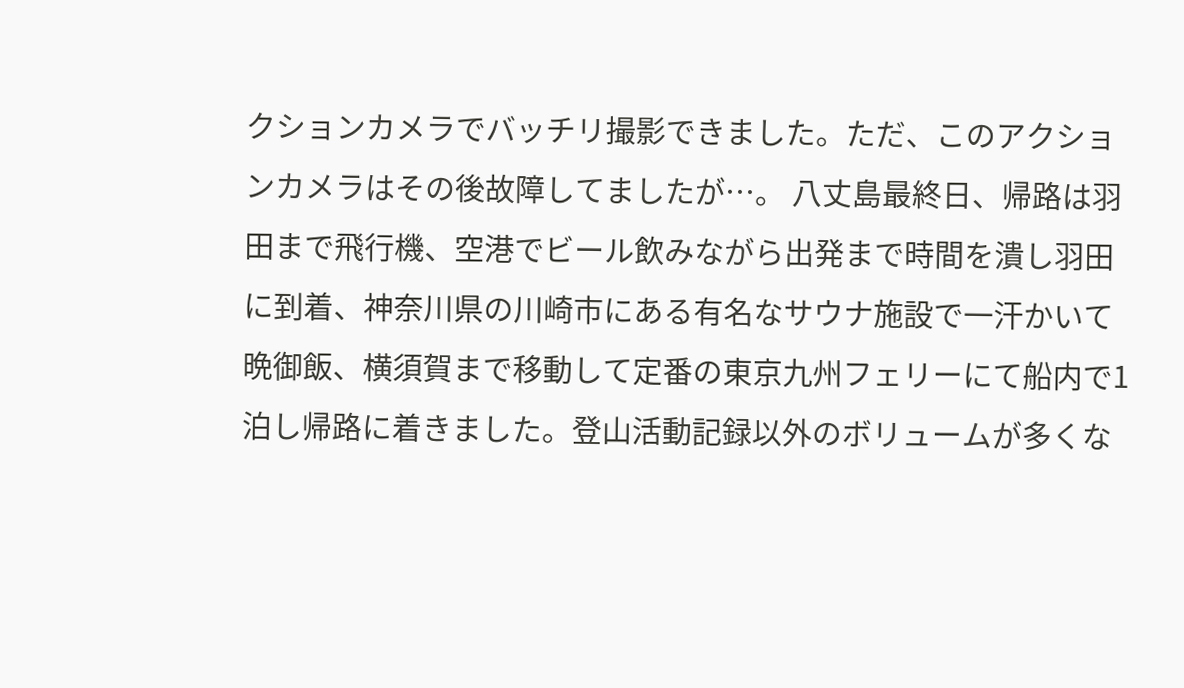クションカメラでバッチリ撮影できました。ただ、このアクションカメラはその後故障してましたが…。 八丈島最終日、帰路は羽田まで飛行機、空港でビール飲みながら出発まで時間を潰し羽田に到着、神奈川県の川崎市にある有名なサウナ施設で一汗かいて晩御飯、横須賀まで移動して定番の東京九州フェリーにて船内で1泊し帰路に着きました。登山活動記録以外のボリュームが多くな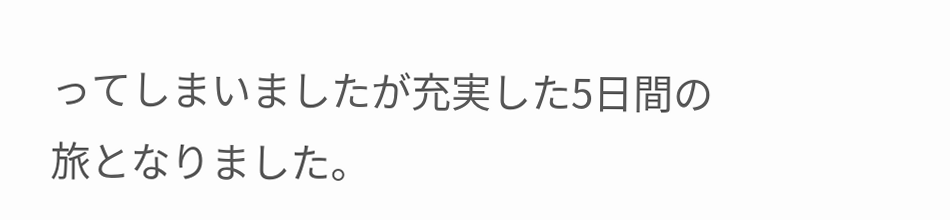ってしまいましたが充実した5日間の旅となりました。